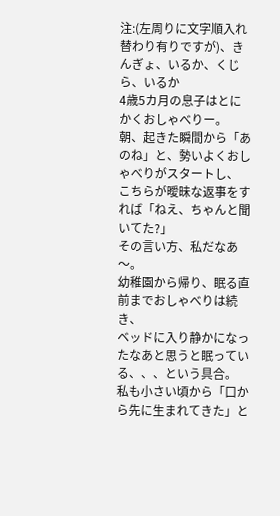注:(左周りに文字順入れ替わり有りですが)、きんぎょ、いるか、くじら、いるか
4歳5カ月の息子はとにかくおしゃべりー。
朝、起きた瞬間から「あのね」と、勢いよくおしゃべりがスタートし、
こちらが曖昧な返事をすれば「ねえ、ちゃんと聞いてた?」
その言い方、私だなあ〜。
幼稚園から帰り、眠る直前までおしゃべりは続き、
ベッドに入り静かになったなあと思うと眠っている、、、という具合。
私も小さい頃から「口から先に生まれてきた」と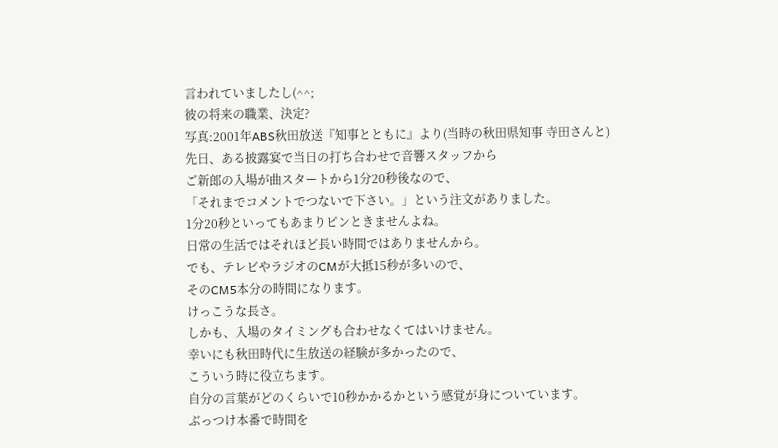言われていましたし(^^;
彼の将来の職業、決定?
写真:2001年ABS秋田放送『知事とともに』より(当時の秋田県知事 寺田さんと)
先日、ある披露宴で当日の打ち合わせで音響スタッフから
ご新郎の入場が曲スタートから1分20秒後なので、
「それまでコメントでつないで下さい。」という注文がありました。
1分20秒といってもあまりピンときませんよね。
日常の生活ではそれほど長い時間ではありませんから。
でも、テレビやラジオのCMが大抵15秒が多いので、
そのCM5本分の時間になります。
けっこうな長さ。
しかも、入場のタイミングも合わせなくてはいけません。
幸いにも秋田時代に生放送の経験が多かったので、
こういう時に役立ちます。
自分の言葉がどのくらいで10秒かかるかという感覚が身についています。
ぶっつけ本番で時間を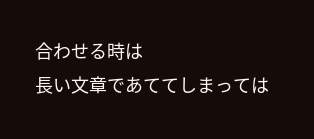合わせる時は
長い文章であててしまっては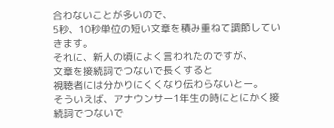合わないことが多いので、
5秒、10秒単位の短い文章を積み重ねて調節していきます。
それに、新人の頃によく言われたのですが、
文章を接続詞でつないで長くすると
視聴者には分かりにくくなり伝わらないとー。
そういえば、アナウンサー1年生の時にとにかく接続詞でつないで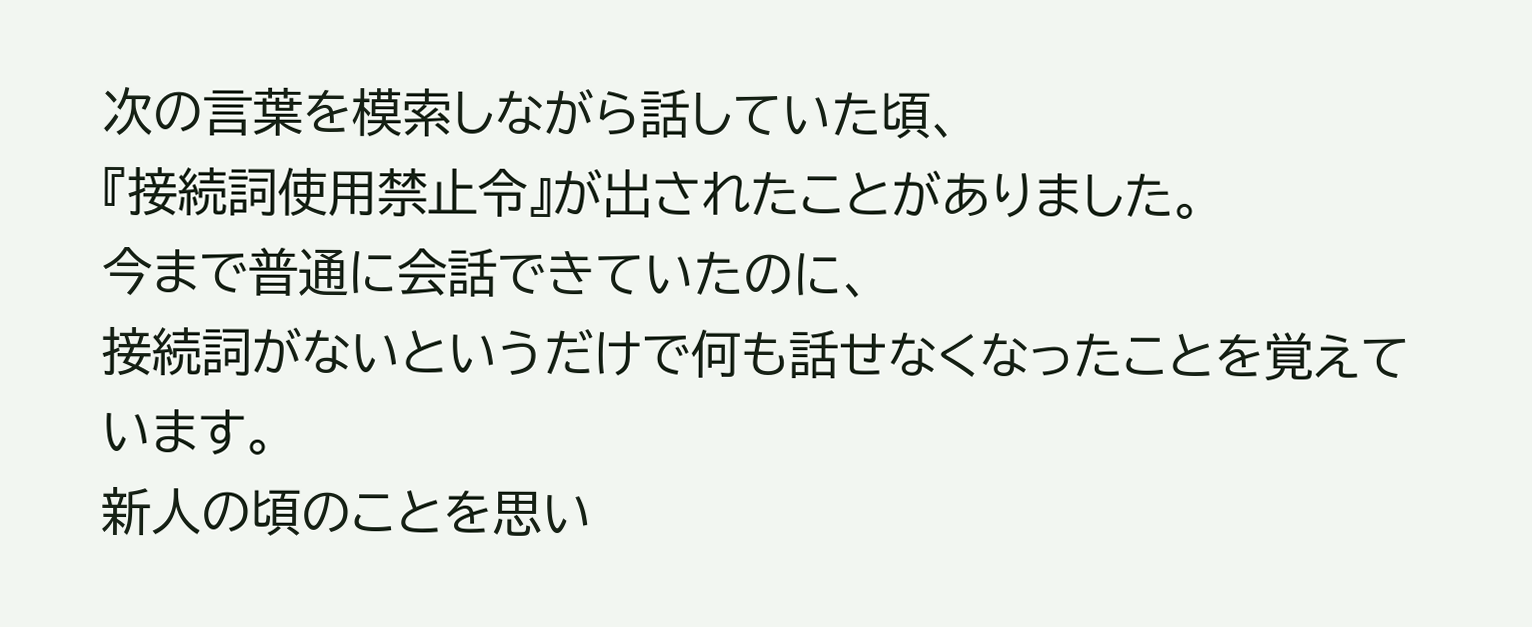次の言葉を模索しながら話していた頃、
『接続詞使用禁止令』が出されたことがありました。
今まで普通に会話できていたのに、
接続詞がないというだけで何も話せなくなったことを覚えています。
新人の頃のことを思い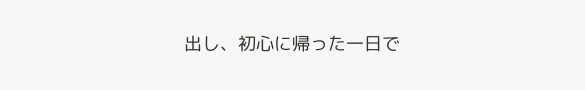出し、初心に帰った一日で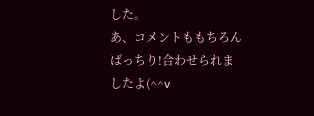した。
あ、コメントももちろんばっちり!合わせられましたよ(^^v